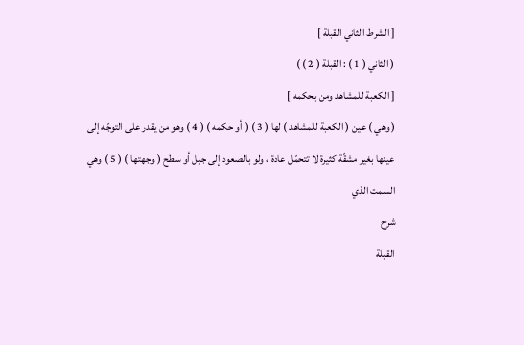[ الشرط الثاني القبلة ]
( الثاني ( 1 ) : القبلة ( 2 ) )
[ الكعبة للمشاهد ومن بحكمه ]
( وهي ) عين ( الكعبة للمشاهد ) لها ( 3 ) ( أو حكمه ) ( 4 ) وهو من يقدر على التوجّه إلى عينها بغير مشقّة كثيرة لا تتحمّل عادة ، ولو بالصعود إلى جبل أو سطح ( وجهتها ) ( 5 ) وهي السمت الذي
شرح
القبلة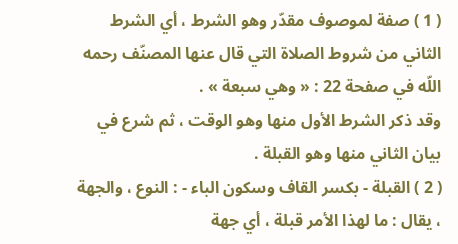( 1 ) صفة لموصوف مقدّر وهو الشرط ، أي الشرط الثاني من شروط الصلاة التي قال عنها المصنّف رحمه اللّه في صفحة 22 : « وهي سبعة » .
وقد ذكر الشرط الأول منها وهو الوقت ، ثم شرع في بيان الثاني منها وهو القبلة .
( 2 ) القبلة - بكسر القاف وسكون الباء - : النوع ، والجهة ، يقال : ما لهذا الأمر قبلة ، أي جهة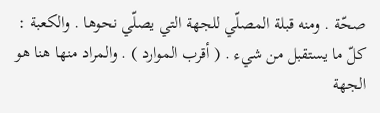صحّة . ومنه قبلة المصلّي للجهة التي يصلّي نحوها . والكعبة : كلّ ما يستقبل من شيء . ( أقرب الموارد ) . والمراد منها هنا هو الجهة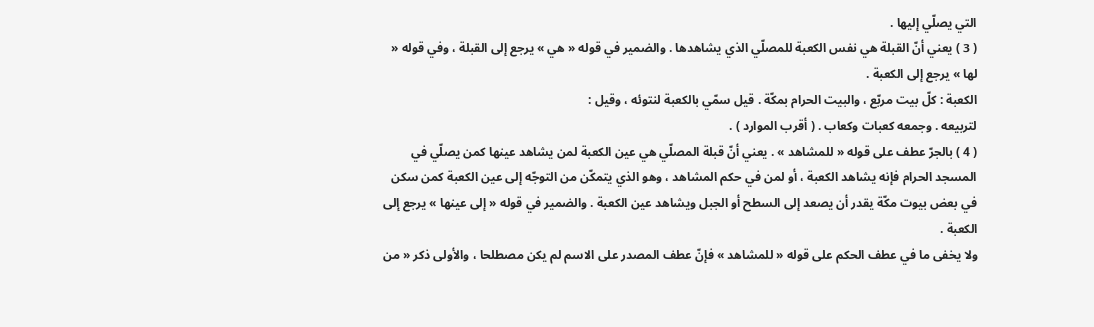التي يصلّي إليها .
( 3 ) يعني أنّ القبلة هي نفس الكعبة للمصلّي الذي يشاهدها . والضمير في قوله « هي » يرجع إلى القبلة ، وفي قوله « لها » يرجع إلى الكعبة .
الكعبة : كلّ بيت مربّع ، والبيت الحرام بمكّة . قيل سمّي بالكعبة لنتوئه ، وقيل :
لتربيعه . وجمعه كعبات وكعاب . ( أقرب الموارد ) .
( 4 ) بالجرّ عطف على قوله « للمشاهد » . يعني أنّ قبلة المصلّي هي عين الكعبة لمن يشاهد عينها كمن يصلّي في المسجد الحرام فإنه يشاهد الكعبة ، أو لمن في حكم المشاهد ، وهو الذي يتمكّن من التوجّه إلى عين الكعبة كمن سكن في بعض بيوت مكّة يقدر أن يصعد إلى السطح أو الجبل ويشاهد عين الكعبة . والضمير في قوله « إلى عينها » يرجع إلى الكعبة .
ولا يخفى ما في عطف الحكم على قوله « للمشاهد » فإنّ عطف المصدر على الاسم لم يكن مصطلحا ، والأولى ذكر « من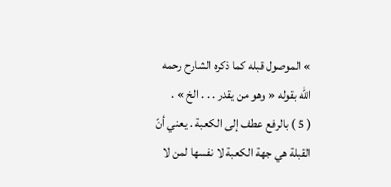» الموصول قبله كما ذكره الشارح رحمه اللّه بقوله « وهو من يقدر . . . الخ » .
( 5 ) بالرفع عطف إلى الكعبة . يعني أنّ القبلة هي جهة الكعبة لا نفسها لمن لا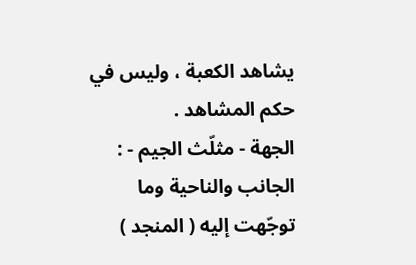يشاهد الكعبة ، وليس في حكم المشاهد .
الجهة - مثلّث الجيم - : الجانب والناحية وما توجّهت إليه ( المنجد )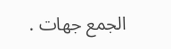الجمع جهات .